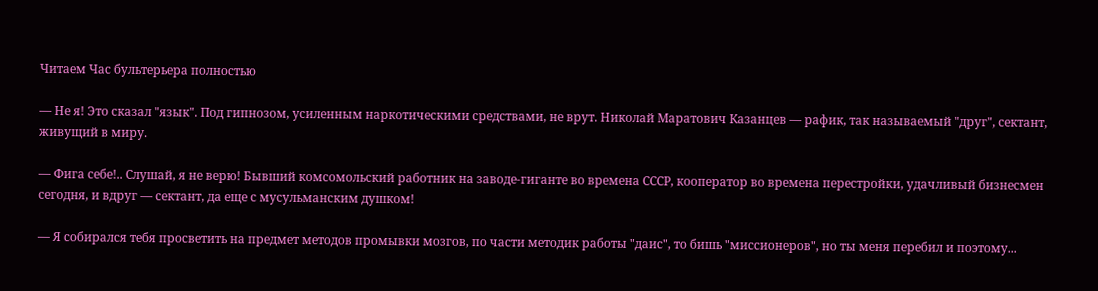Читаем Час бультерьера полностью

— Не я! Это сказал "язык". Под гипнозом, усиленным наркотическими средствами, не врут. Николай Маратович Казанцев — рафик, так называемый "друг", сектант, живущий в миру.

— Фига себе!.. Слушай, я не верю! Бывший комсомольский работник на заводе-гиганте во времена СССР, кооператор во времена перестройки, удачливый бизнесмен сегодня, и вдруг — сектант, да еще с мусульманским душком!

— Я собирался тебя просветить на предмет методов промывки мозгов, по части методик работы "даис", то бишь "миссионеров", но ты меня перебил и поэтому...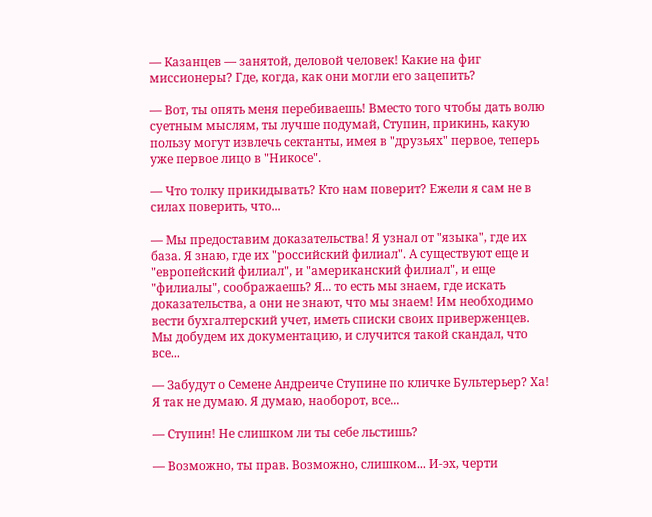— Казанцев — занятой, деловой человек! Какие на фиг миссионеры? Где, когда, как они могли его зацепить?

— Вот, ты опять меня перебиваешь! Вместо того чтобы дать волю суетным мыслям, ты лучше подумай, Ступин, прикинь, какую пользу могут извлечь сектанты, имея в "друзьях" первое, теперь уже первое лицо в "Никосе".

— Что толку прикидывать? Кто нам поверит? Ежели я сам не в силах поверить, что...

— Мы предоставим доказательства! Я узнал от "языка", где их база. Я знаю, где их "российский филиал". А существуют еще и "европейский филиал", и "американский филиал", и еще "филиалы", соображаешь? Я... то есть мы знаем, где искать доказательства, а они не знают, что мы знаем! Им необходимо вести бухгалтерский учет, иметь списки своих приверженцев. Мы добудем их документацию, и случится такой скандал, что все...

— Забудут о Семене Андреиче Ступине по кличке Бультерьер? Ха! Я так не думаю. Я думаю, наоборот, все...

— Ступин! Не слишком ли ты себе льстишь?

— Возможно, ты прав. Возможно, слишком... И-эх, черти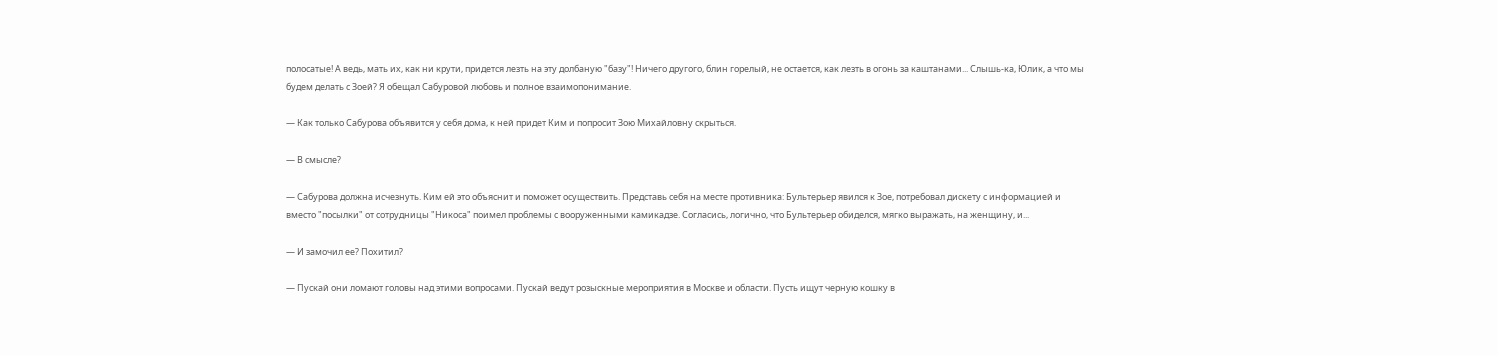полосатые! А ведь, мать их, как ни крути, придется лезть на эту долбаную "базу"! Ничего другого, блин горелый, не остается, как лезть в огонь за каштанами... Слышь-ка, Юлик, а что мы будем делать с Зоей? Я обещал Сабуровой любовь и полное взаимопонимание.

— Как только Сабурова объявится у себя дома, к ней придет Ким и попросит Зою Михайловну скрыться.

— В смысле?

— Сабурова должна исчезнуть. Ким ей это объяснит и поможет осуществить. Представь себя на месте противника: Бультерьер явился к Зое, потребовал дискету с информацией и вместо "посылки" от сотрудницы "Никоса" поимел проблемы с вооруженными камикадзе. Согласись, логично, что Бультерьер обиделся, мягко выражать, на женщину, и...

— И замочил ее? Похитил?

— Пускай они ломают головы над этими вопросами. Пускай ведут розыскные мероприятия в Москве и области. Пусть ищут черную кошку в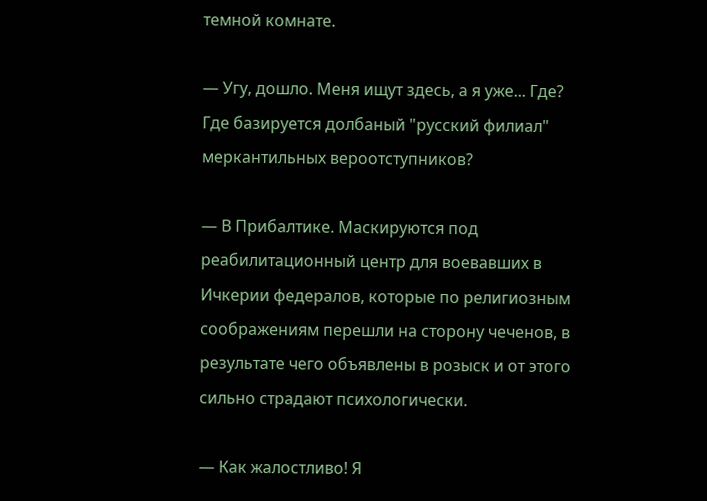темной комнате.

— Угу, дошло. Меня ищут здесь, а я уже... Где? Где базируется долбаный "русский филиал" меркантильных вероотступников?

— В Прибалтике. Маскируются под реабилитационный центр для воевавших в Ичкерии федералов, которые по религиозным соображениям перешли на сторону чеченов, в результате чего объявлены в розыск и от этого сильно страдают психологически.

— Как жалостливо! Я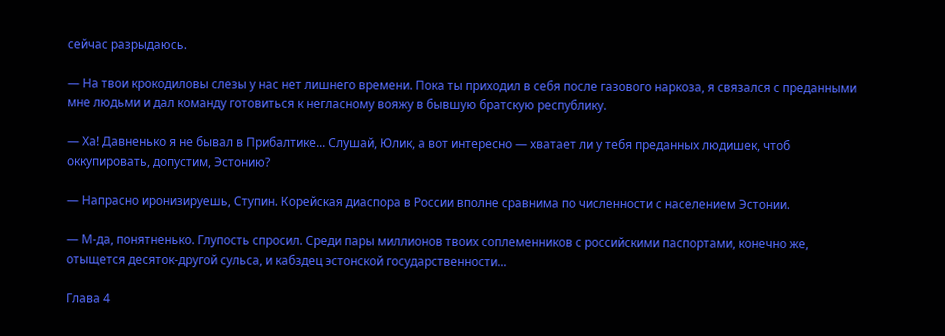сейчас разрыдаюсь.

— На твои крокодиловы слезы у нас нет лишнего времени. Пока ты приходил в себя после газового наркоза, я связался с преданными мне людьми и дал команду готовиться к негласному вояжу в бывшую братскую республику.

— Ха! Давненько я не бывал в Прибалтике... Слушай, Юлик, а вот интересно — хватает ли у тебя преданных людишек, чтоб оккупировать, допустим, Эстонию?

— Напрасно иронизируешь, Ступин. Корейская диаспора в России вполне сравнима по численности с населением Эстонии.

— М-да, понятненько. Глупость спросил. Среди пары миллионов твоих соплеменников с российскими паспортами, конечно же, отыщется десяток-другой сульса, и кабздец эстонской государственности...

Глава 4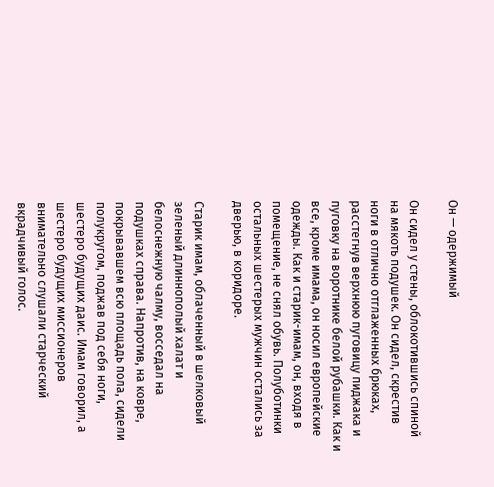Он — одержимый

Он сидел у стены, облокотившись спиной на мякоть подушек. Он сидел, скрестив ноги в отлично отглаженных брюках, расстегнув верхнюю пуговицу пиджака и пуговку на воротнике белой рубашки. Как и все, кроме имама, он носил европейские одежды. Как и старик-имам, он, входя в помещение, не снял обувь. Полуботинки остальных шестерых мужчин остались за дверью, в коридоре.

Старик имам, облаченный в шелковый зеленый длиннополый халат и белоснежную чалму, восседал на подушках справа. Напротив, на ковре, покрывавшем всю площадь пола, сидели полукругом, поджав под себя ноги, шестеро будущих даис. Имам говорил, а шестеро будущих миссионеров внимательно слушали старческий вкрадчивый голос.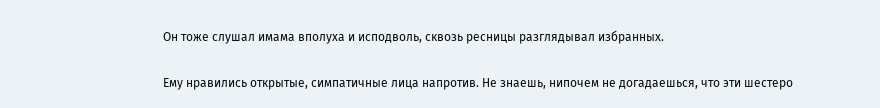Он тоже слушал имама вполуха и исподволь, сквозь ресницы разглядывал избранных.

Ему нравились открытые, симпатичные лица напротив. Не знаешь, нипочем не догадаешься, что эти шестеро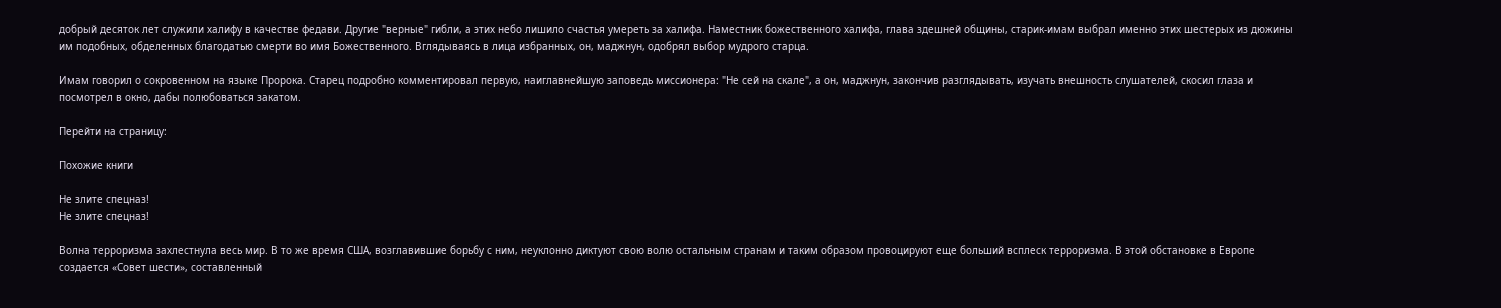добрый десяток лет служили халифу в качестве федави. Другие "верные" гибли, а этих небо лишило счастья умереть за халифа. Наместник божественного халифа, глава здешней общины, старик-имам выбрал именно этих шестерых из дюжины им подобных, обделенных благодатью смерти во имя Божественного. Вглядываясь в лица избранных, он, маджнун, одобрял выбор мудрого старца.

Имам говорил о сокровенном на языке Пророка. Старец подробно комментировал первую, наиглавнейшую заповедь миссионера: "Не сей на скале", а он, маджнун, закончив разглядывать, изучать внешность слушателей, скосил глаза и посмотрел в окно, дабы полюбоваться закатом.

Перейти на страницу:

Похожие книги

Не злите спецназ!
Не злите спецназ!

Волна терроризма захлестнула весь мир. В то же время США, возглавившие борьбу с ним, неуклонно диктуют свою волю остальным странам и таким образом провоцируют еще больший всплеск терроризма. В этой обстановке в Европе создается «Совет шести», составленный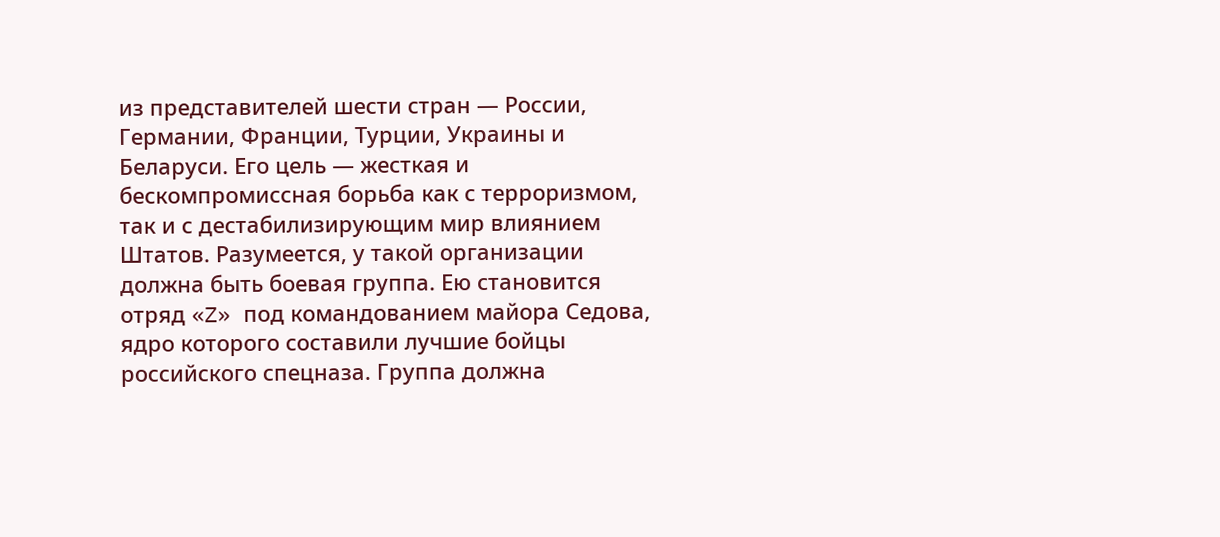из представителей шести стран — России, Германии, Франции, Турции, Украины и Беларуси. Его цель — жесткая и бескомпромиссная борьба как с терроризмом, так и с дестабилизирующим мир влиянием Штатов. Разумеется, у такой организации должна быть боевая группа. Ею становится отряд «Z» под командованием майора Седова, ядро которого составили лучшие бойцы российского спецназа. Группа должна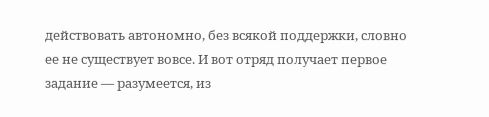действовать автономно, без всякой поддержки, словно ее не существует вовсе. И вот отряд получает первое задание — разумеется, из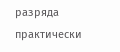разряда практически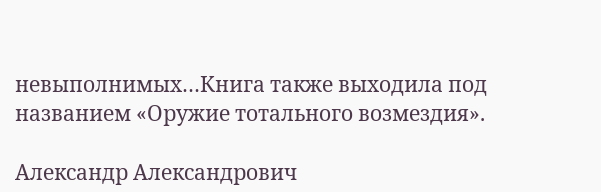невыполнимых…Книга также выходила под названием «Оружие тотального возмездия».

Александр Александрович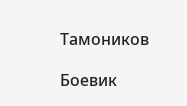Тамоников

Боевик